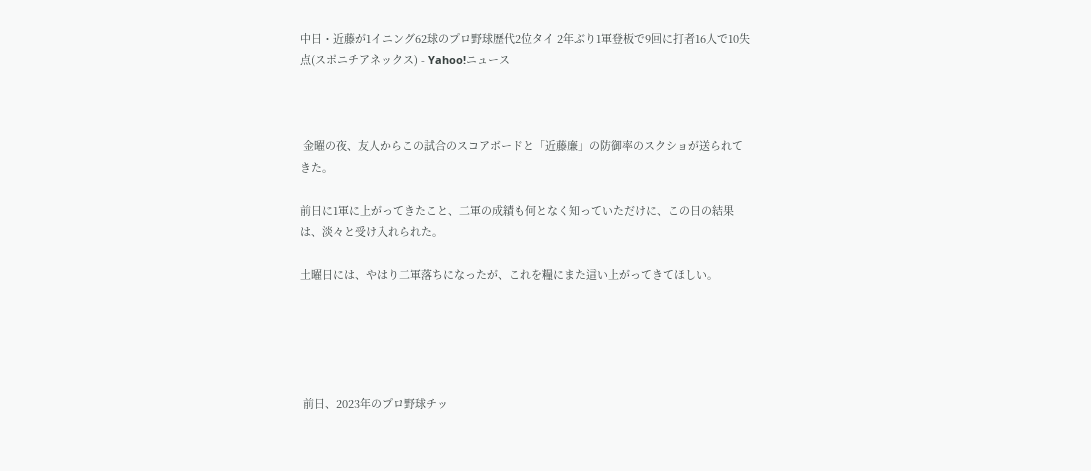中日・近藤が1イニング62球のプロ野球歴代2位タイ 2年ぶり1軍登板で9回に打者16人で10失点(スポニチアネックス) - Yahoo!ニュース



 金曜の夜、友人からこの試合のスコアボードと「近藤廉」の防御率のスクショが送られてきた。

前日に1軍に上がってきたこと、二軍の成績も何となく知っていただけに、この日の結果は、淡々と受け入れられた。

土曜日には、やはり二軍落ちになったが、これを糧にまた這い上がってきてほしい。





 前日、2023年のプロ野球チッ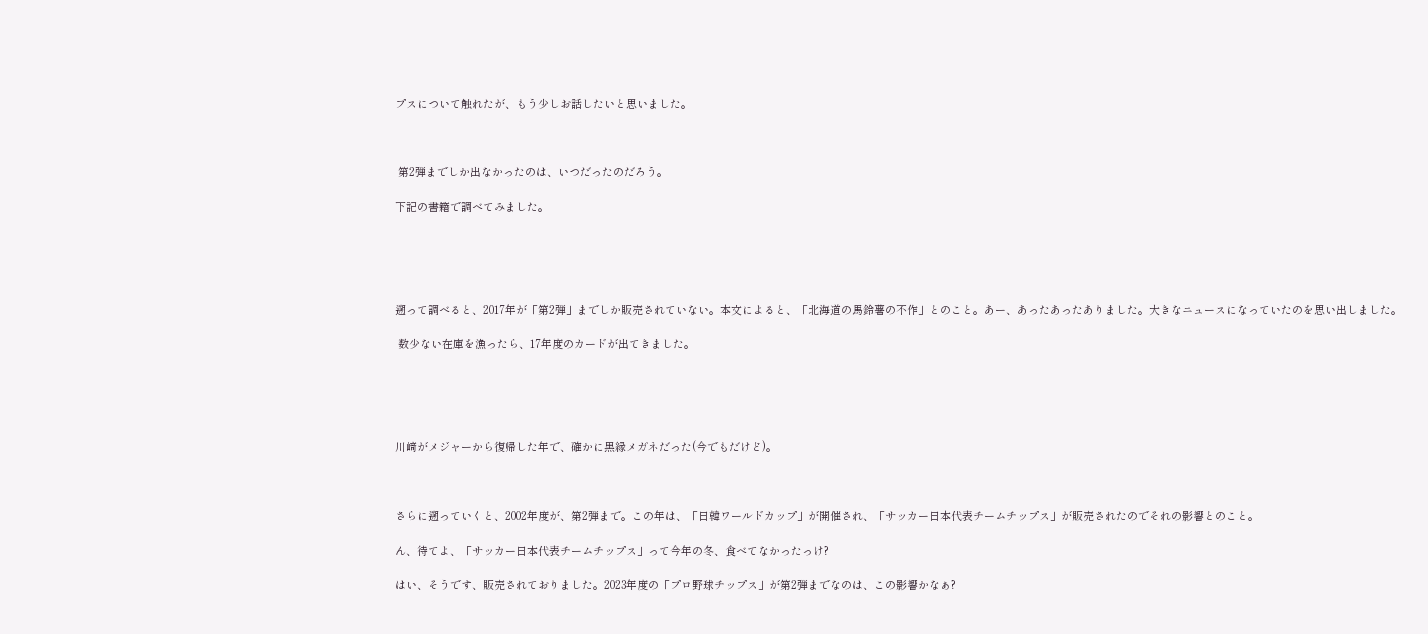プスについて触れたが、もう少しお話したいと思いました。



 第2弾までしか出なかったのは、いつだったのだろう。

下記の書籍で調べてみました。





遡って調べると、2017年が「第2弾」までしか販売されていない。本文によると、「北海道の馬鈴薯の不作」とのこと。あー、あったあったありました。大きなニュースになっていたのを思い出しました。

 数少ない在庫を漁ったら、17年度のカードが出てきました。





川﨑がメジャーから復帰した年で、確かに黒縁メガネだった(今でもだけど)。



さらに遡っていくと、2002年度が、第2弾まで。この年は、「日韓ワールドカップ」が開催され、「サッカー日本代表チームチップス」が販売されたのでそれの影響とのこと。

ん、待てよ、「サッカー日本代表チームチップス」って今年の冬、食べてなかったっけ?

はい、そうです、販売されておりました。2023年度の「プロ野球チップス」が第2弾までなのは、この影響かなぁ?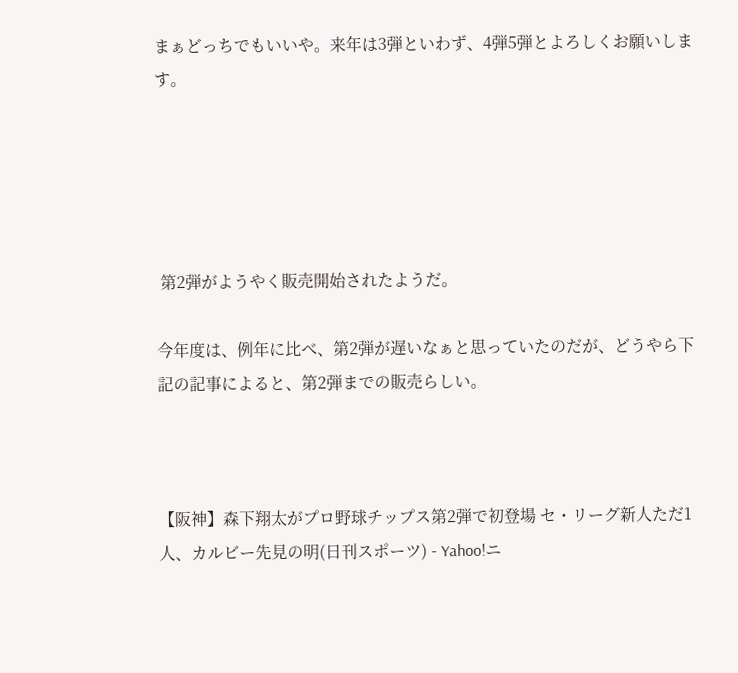まぁどっちでもいいや。来年は3弾といわず、4弾5弾とよろしくお願いします。





 第2弾がようやく販売開始されたようだ。

今年度は、例年に比べ、第2弾が遅いなぁと思っていたのだが、どうやら下記の記事によると、第2弾までの販売らしい。



【阪神】森下翔太がプロ野球チップス第2弾で初登場 セ・リーグ新人ただ1人、カルビー先見の明(日刊スポーツ) - Yahoo!ニ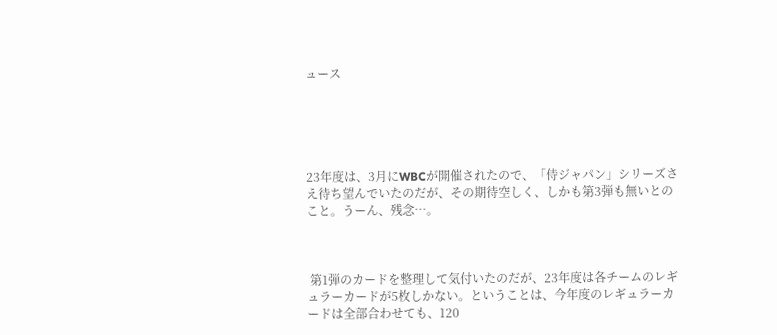ュース





23年度は、3月にWBCが開催されたので、「侍ジャパン」シリーズさえ待ち望んでいたのだが、その期待空しく、しかも第3弾も無いとのこと。うーん、残念…。



 第1弾のカードを整理して気付いたのだが、23年度は各チームのレギュラーカードが5枚しかない。ということは、今年度のレギュラーカードは全部合わせても、120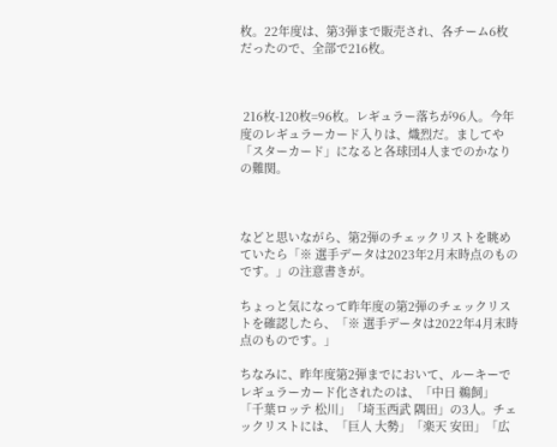枚。22年度は、第3弾まで販売され、各チーム6枚だったので、全部で216枚。



 216枚-120枚=96枚。レギュラー落ちが96人。今年度のレギュラーカード入りは、熾烈だ。ましてや「スターカード」になると各球団4人までのかなりの難関。



などと思いながら、第2弾のチェックリストを眺めていたら「※ 選手データは2023年2月末時点のものです。」の注意書きが。

ちょっと気になって昨年度の第2弾のチェックリストを確認したら、「※ 選手データは2022年4月末時点のものです。」

ちなみに、昨年度第2弾までにおいて、ルーキーでレギュラーカード化されたのは、「中日 鵜飼」「千葉ロッテ 松川」「埼玉西武 隅田」の3人。チェックリストには、「巨人 大勢」「楽天 安田」「広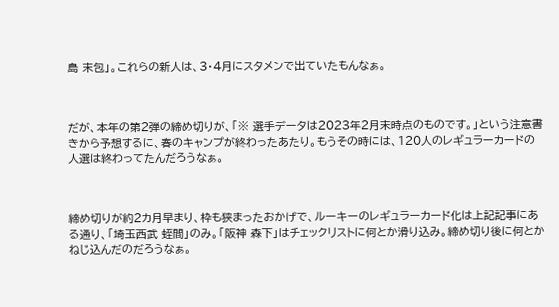島 末包」。これらの新人は、3・4月にスタメンで出ていたもんなぁ。



だが、本年の第2弾の締め切りが、「※ 選手データは2023年2月末時点のものです。」という注意書きから予想するに、春のキャンプが終わったあたり。もうその時には、120人のレギュラーカードの人選は終わってたんだろうなぁ。



締め切りが約2カ月早まり、枠も狭まったおかげで、ルーキーのレギュラーカード化は上記記事にある通り、「埼玉西武 蛭間」のみ。「阪神 森下」はチェックリストに何とか滑り込み。締め切り後に何とかねじ込んだのだろうなぁ。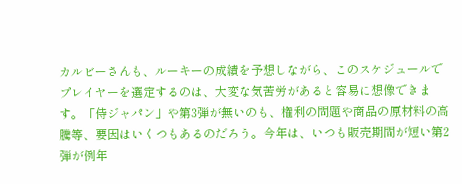カルビーさんも、ルーキーの成績を予想しながら、このスケジュールでプレイヤーを選定するのは、大変な気苦労があると容易に想像できます。「侍ジャパン」や第3弾が無いのも、権利の問題や商品の原材料の高騰等、要因はいくつもあるのだろう。今年は、いつも販売期間が短い第2弾が例年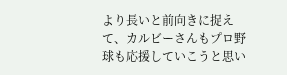より長いと前向きに捉えて、カルビーさんもプロ野球も応援していこうと思い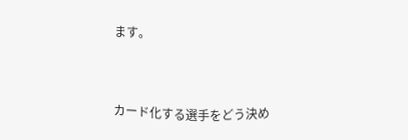ます。



カード化する選手をどう決め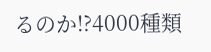るのか!?4000種類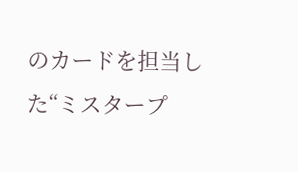のカードを担当した“ミスタープ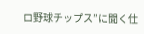ロ野球チップス”に聞く仕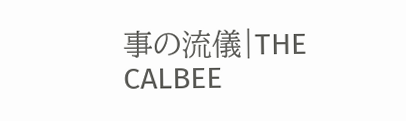事の流儀|THE CALBEE